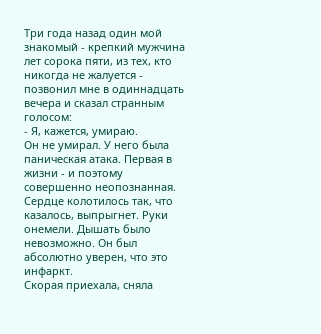Три года назад один мой знакомый - крепкий мужчина лет сорока пяти, из тех, кто никогда не жалуется - позвонил мне в одиннадцать вечера и сказал странным голосом:
- Я, кажется, умираю.
Он не умирал. У него была паническая атака. Первая в жизни - и поэтому совершенно неопознанная. Сердце колотилось так, что казалось, выпрыгнет. Руки онемели. Дышать было невозможно. Он был абсолютно уверен, что это инфаркт.
Скорая приехала, сняла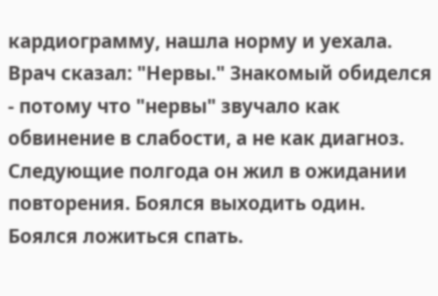кардиограмму, нашла норму и уехала. Врач сказал: "Нервы." Знакомый обиделся - потому что "нервы" звучало как обвинение в слабости, а не как диагноз.
Следующие полгода он жил в ожидании повторения. Боялся выходить один. Боялся ложиться спать.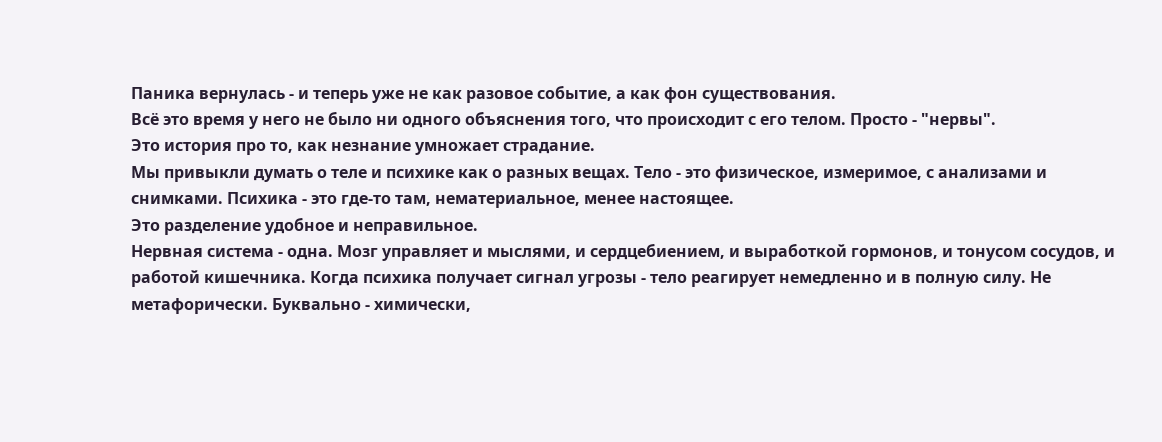Паника вернулась - и теперь уже не как разовое событие, а как фон существования.
Всё это время у него не было ни одного объяснения того, что происходит с его телом. Просто - "нервы".
Это история про то, как незнание умножает страдание.
Мы привыкли думать о теле и психике как о разных вещах. Тело - это физическое, измеримое, с анализами и снимками. Психика - это где-то там, нематериальное, менее настоящее.
Это разделение удобное и неправильное.
Нервная система - одна. Мозг управляет и мыслями, и сердцебиением, и выработкой гормонов, и тонусом сосудов, и работой кишечника. Когда психика получает сигнал угрозы - тело реагирует немедленно и в полную силу. Не метафорически. Буквально - химически,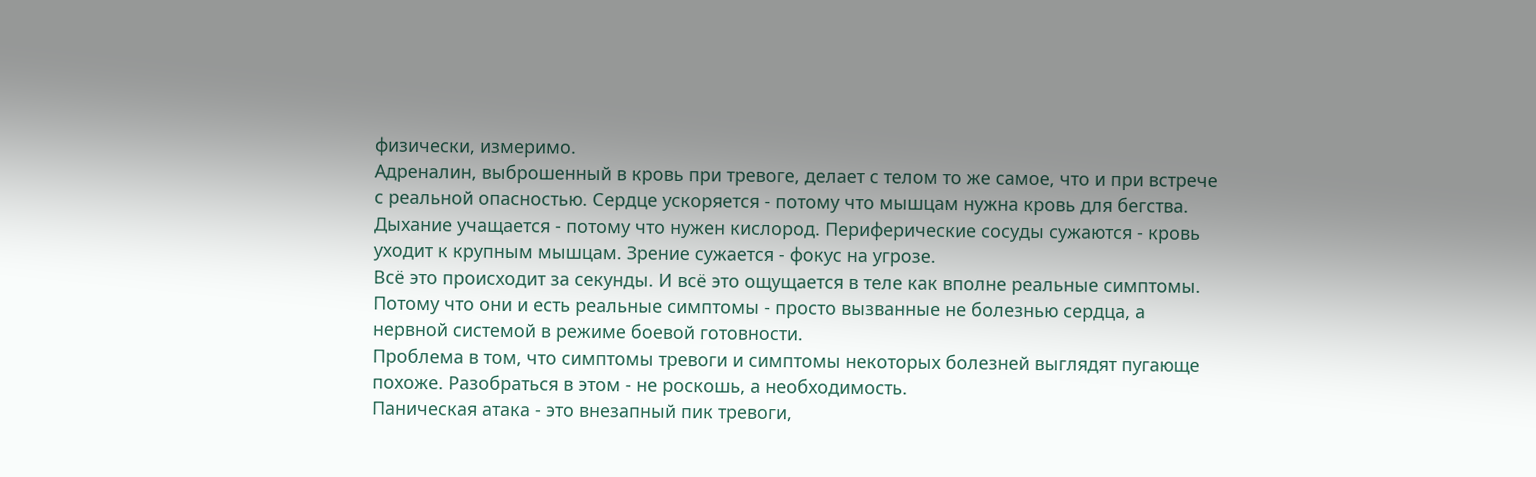физически, измеримо.
Адреналин, выброшенный в кровь при тревоге, делает с телом то же самое, что и при встрече с реальной опасностью. Сердце ускоряется - потому что мышцам нужна кровь для бегства. Дыхание учащается - потому что нужен кислород. Периферические сосуды сужаются - кровь уходит к крупным мышцам. Зрение сужается - фокус на угрозе.
Всё это происходит за секунды. И всё это ощущается в теле как вполне реальные симптомы. Потому что они и есть реальные симптомы - просто вызванные не болезнью сердца, а нервной системой в режиме боевой готовности.
Проблема в том, что симптомы тревоги и симптомы некоторых болезней выглядят пугающе похоже. Разобраться в этом - не роскошь, а необходимость.
Паническая атака - это внезапный пик тревоги,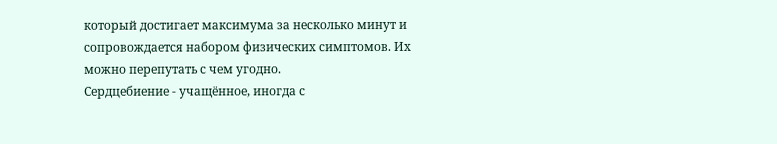который достигает максимума за несколько минут и сопровождается набором физических симптомов. Их можно перепутать с чем угодно.
Сердцебиение - учащённое, иногда с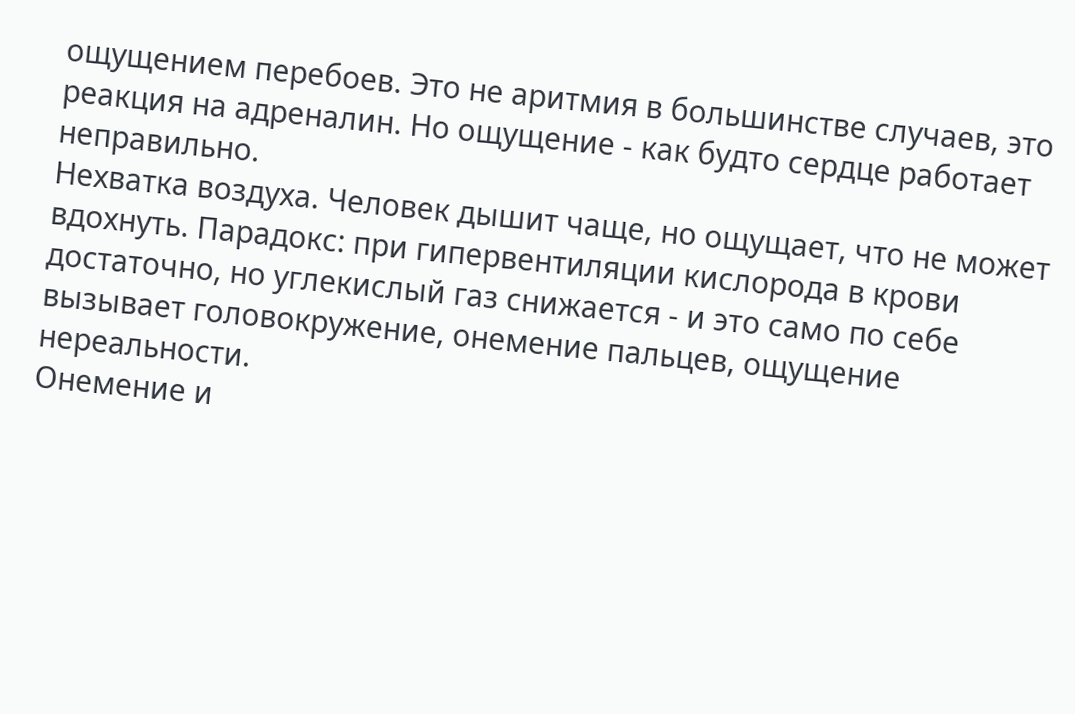ощущением перебоев. Это не аритмия в большинстве случаев, это реакция на адреналин. Но ощущение - как будто сердце работает неправильно.
Нехватка воздуха. Человек дышит чаще, но ощущает, что не может вдохнуть. Парадокс: при гипервентиляции кислорода в крови достаточно, но углекислый газ снижается - и это само по себе вызывает головокружение, онемение пальцев, ощущение нереальности.
Онемение и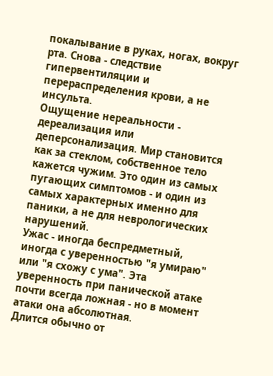покалывание в руках, ногах, вокруг рта. Снова - следствие гипервентиляции и перераспределения крови, а не инсульта.
Ощущение нереальности - дереализация или деперсонализация. Мир становится как за стеклом, собственное тело кажется чужим. Это один из самых пугающих симптомов - и один из самых характерных именно для паники, а не для неврологических нарушений.
Ужас - иногда беспредметный, иногда с уверенностью "я умираю" или "я схожу с ума". Эта уверенность при панической атаке почти всегда ложная - но в момент атаки она абсолютная.
Длится обычно от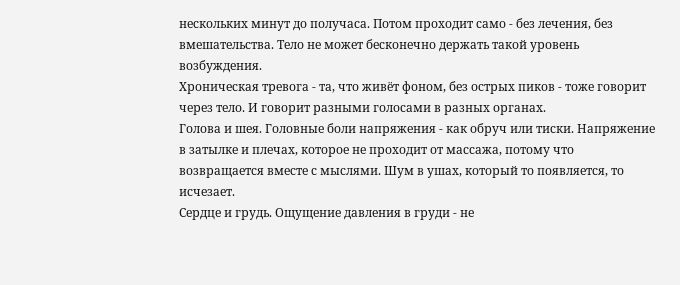нескольких минут до получаса. Потом проходит само - без лечения, без вмешательства. Тело не может бесконечно держать такой уровень возбуждения.
Хроническая тревога - та, что живёт фоном, без острых пиков - тоже говорит через тело. И говорит разными голосами в разных органах.
Голова и шея. Головные боли напряжения - как обруч или тиски. Напряжение в затылке и плечах, которое не проходит от массажа, потому что возвращается вместе с мыслями. Шум в ушах, который то появляется, то исчезает.
Сердце и грудь. Ощущение давления в груди - не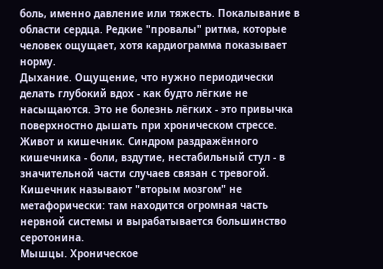боль, именно давление или тяжесть. Покалывание в области сердца. Редкие "провалы" ритма, которые человек ощущает, хотя кардиограмма показывает норму.
Дыхание. Ощущение, что нужно периодически делать глубокий вдох - как будто лёгкие не насыщаются. Это не болезнь лёгких - это привычка поверхностно дышать при хроническом стрессе.
Живот и кишечник. Синдром раздражённого кишечника - боли, вздутие, нестабильный стул - в значительной части случаев связан с тревогой. Кишечник называют "вторым мозгом" не метафорически: там находится огромная часть нервной системы и вырабатывается большинство серотонина.
Мышцы. Хроническое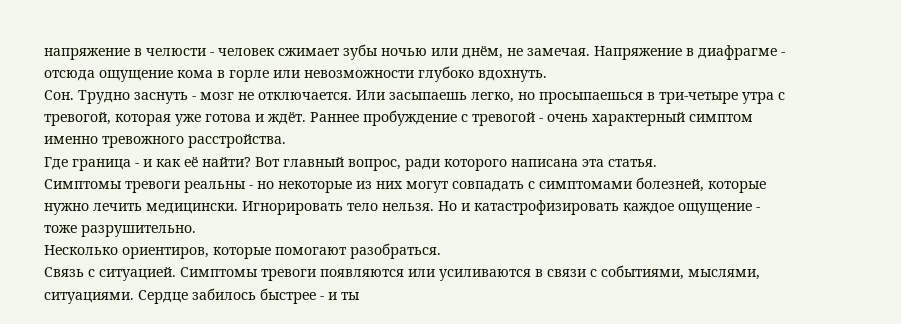напряжение в челюсти - человек сжимает зубы ночью или днём, не замечая. Напряжение в диафрагме - отсюда ощущение кома в горле или невозможности глубоко вдохнуть.
Сон. Трудно заснуть - мозг не отключается. Или засыпаешь легко, но просыпаешься в три-четыре утра с тревогой, которая уже готова и ждёт. Раннее пробуждение с тревогой - очень характерный симптом именно тревожного расстройства.
Где граница - и как её найти? Вот главный вопрос, ради которого написана эта статья.
Симптомы тревоги реальны - но некоторые из них могут совпадать с симптомами болезней, которые нужно лечить медицински. Игнорировать тело нельзя. Но и катастрофизировать каждое ощущение - тоже разрушительно.
Несколько ориентиров, которые помогают разобраться.
Связь с ситуацией. Симптомы тревоги появляются или усиливаются в связи с событиями, мыслями, ситуациями. Сердце забилось быстрее - и ты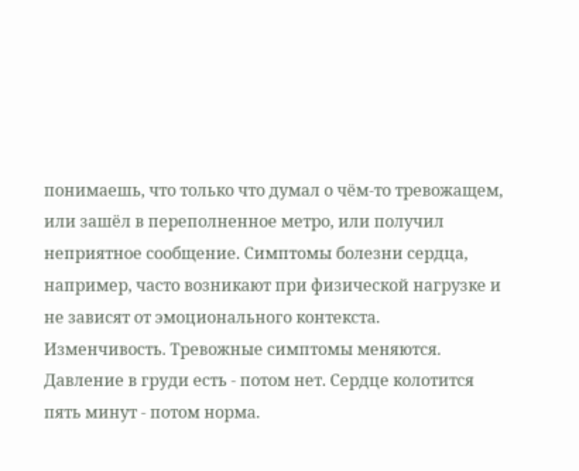понимаешь, что только что думал о чём-то тревожащем, или зашёл в переполненное метро, или получил неприятное сообщение. Симптомы болезни сердца, например, часто возникают при физической нагрузке и не зависят от эмоционального контекста.
Изменчивость. Тревожные симптомы меняются. Давление в груди есть - потом нет. Сердце колотится пять минут - потом норма.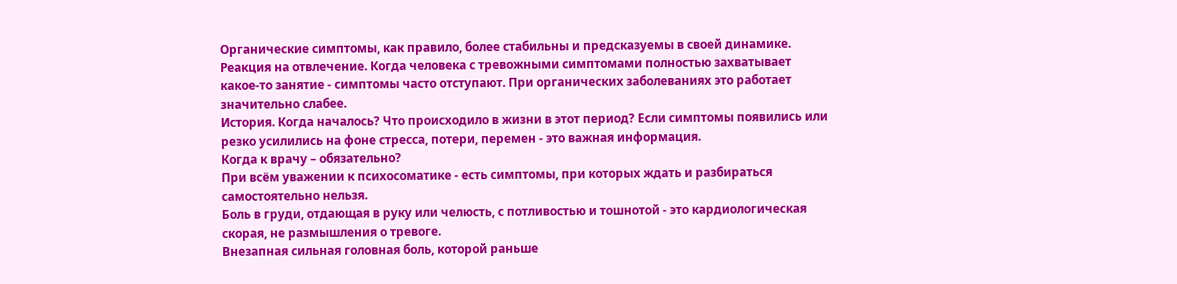Органические симптомы, как правило, более стабильны и предсказуемы в своей динамике.
Реакция на отвлечение. Когда человека с тревожными симптомами полностью захватывает какое-то занятие - симптомы часто отступают. При органических заболеваниях это работает значительно слабее.
История. Когда началось? Что происходило в жизни в этот период? Если симптомы появились или резко усилились на фоне стресса, потери, перемен - это важная информация.
Когда к врачу – обязательно?
При всём уважении к психосоматике - есть симптомы, при которых ждать и разбираться самостоятельно нельзя.
Боль в груди, отдающая в руку или челюсть, с потливостью и тошнотой - это кардиологическая скорая, не размышления о тревоге.
Внезапная сильная головная боль, которой раньше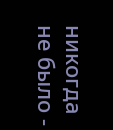никогда не было -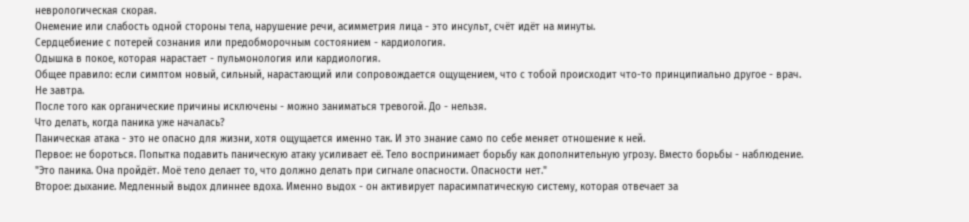неврологическая скорая.
Онемение или слабость одной стороны тела, нарушение речи, асимметрия лица - это инсульт, счёт идёт на минуты.
Сердцебиение с потерей сознания или предобморочным состоянием - кардиология.
Одышка в покое, которая нарастает - пульмонология или кардиология.
Общее правило: если симптом новый, сильный, нарастающий или сопровождается ощущением, что с тобой происходит что-то принципиально другое - врач. Не завтра.
После того как органические причины исключены - можно заниматься тревогой. До - нельзя.
Что делать, когда паника уже началась?
Паническая атака - это не опасно для жизни, хотя ощущается именно так. И это знание само по себе меняет отношение к ней.
Первое: не бороться. Попытка подавить паническую атаку усиливает её. Тело воспринимает борьбу как дополнительную угрозу. Вместо борьбы - наблюдение. "Это паника. Она пройдёт. Моё тело делает то, что должно делать при сигнале опасности. Опасности нет."
Второе: дыхание. Медленный выдох длиннее вдоха. Именно выдох - он активирует парасимпатическую систему, которая отвечает за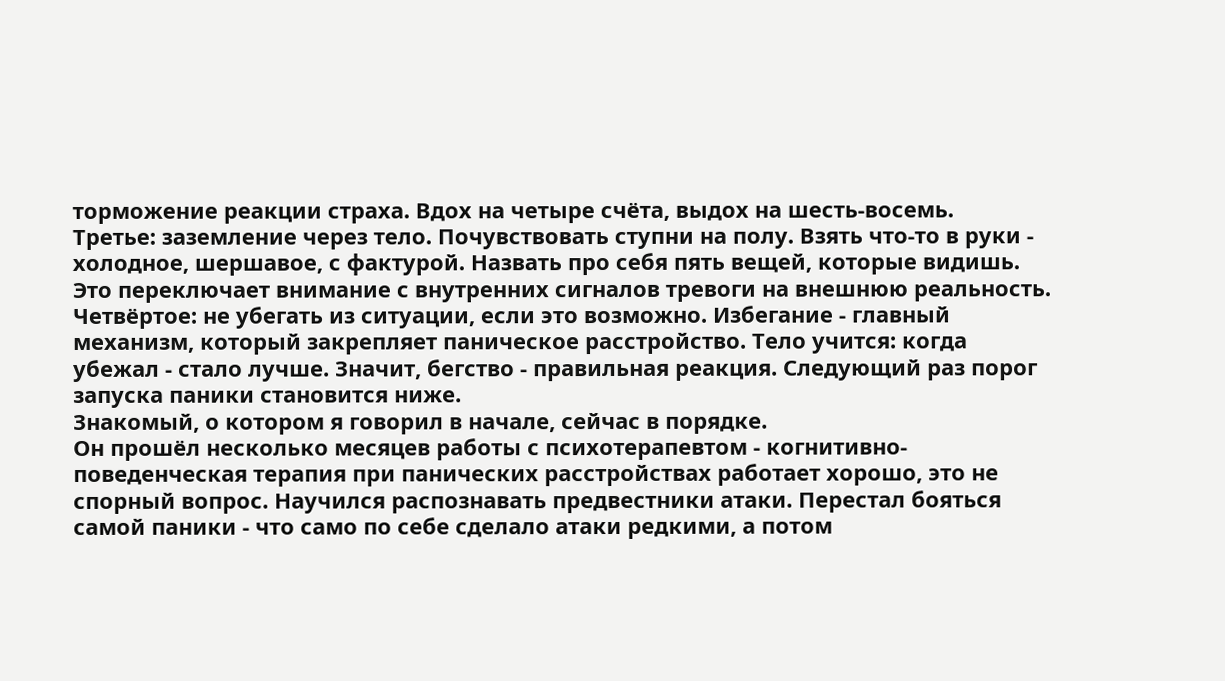торможение реакции страха. Вдох на четыре счёта, выдох на шесть-восемь.
Третье: заземление через тело. Почувствовать ступни на полу. Взять что-то в руки - холодное, шершавое, с фактурой. Назвать про себя пять вещей, которые видишь. Это переключает внимание с внутренних сигналов тревоги на внешнюю реальность.
Четвёртое: не убегать из ситуации, если это возможно. Избегание - главный механизм, который закрепляет паническое расстройство. Тело учится: когда убежал - стало лучше. Значит, бегство - правильная реакция. Следующий раз порог запуска паники становится ниже.
Знакомый, о котором я говорил в начале, сейчас в порядке.
Он прошёл несколько месяцев работы с психотерапевтом - когнитивно-поведенческая терапия при панических расстройствах работает хорошо, это не спорный вопрос. Научился распознавать предвестники атаки. Перестал бояться самой паники - что само по себе сделало атаки редкими, а потом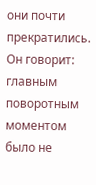они почти прекратились.
Он говорит: главным поворотным моментом было не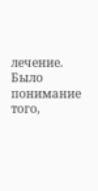лечение. Было понимание того,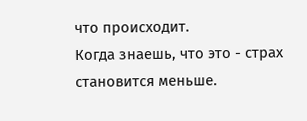что происходит.
Когда знаешь, что это - страх становится меньше.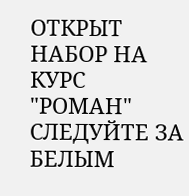ОТКРЫТ НАБОР НА КУРС "РОМАН"
СЛЕДУЙТЕ ЗА БЕЛЫМ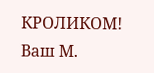КРОЛИКОМ!
Ваш М.